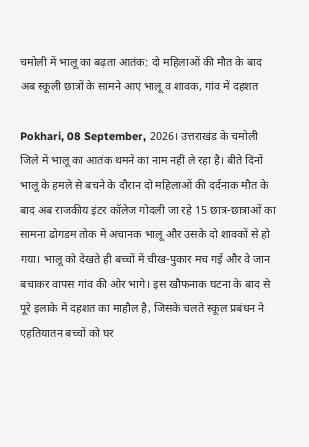चमोली में भालू का बढ़ता आतंक: दो महिलाओं की मौत के बाद अब स्कूली छात्रों के सामने आए भालू व शावक, गांव में दहशत

Pokhari, 08 September, 2026। उत्तराखंड के चमोली जिले में भालू का आतंक थमने का नाम नहीं ले रहा है। बीते दिनों भालू के हमले से बचने के दौरान दो महिलाओं की दर्दनाक मौत के बाद अब राजकीय इंटर कॉलेज गोदली जा रहे 15 छात्र-छात्राओं का सामना ढोगडम तोक में अचानक भालू और उसके दो शावकों से हो गया। भालू को देखते ही बच्चों में चीख-पुकार मच गई और वे जान बचाकर वापस गांव की ओर भागे। इस खौफनाक घटना के बाद से पूरे इलाके में दहशत का माहौल है, जिसके चलते स्कूल प्रबंधन ने एहतियातन बच्चों को घर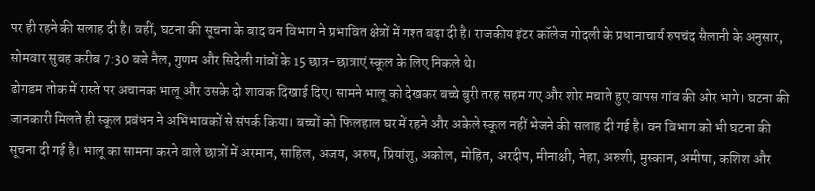पर ही रहने की सलाह दी है। वहीं, घटना की सूचना के बाद वन विभाग ने प्रभावित क्षेत्रों में गश्त बढ़ा दी है। राजकीय इंटर कॉलेज गोदली के प्रधानाचार्य रुपचंद सैलानी के अनुसार, सोमवार सुबह करीब 7:30 बजे नैल, गुणम और सिदेली गांवों के 15 छात्र-छात्राएं स्कूल के लिए निकले थे।
ढोगडम तोक में रास्ते पर अचानक भालू और उसके दो शावक दिखाई दिए। सामने भालू को देखकर बच्चे बुरी तरह सहम गए और शोर मचाते हुए वापस गांव की ओर भागे। घटना की जानकारी मिलते ही स्कूल प्रबंधन ने अभिभावकों से संपर्क किया। बच्चों को फिलहाल घर में रहने और अकेले स्कूल नहीं भेजने की सलाह दी गई है। वन विभाग को भी घटना की सूचना दी गई है। भालू का सामना करने वाले छात्रों में अरमान, साहिल, अजय, अरुष, प्रियांशु, अकोल, मोहित, अरदीप, मीनाक्षी, नेहा, अरुशी, मुस्कान, अमीषा, कशिश और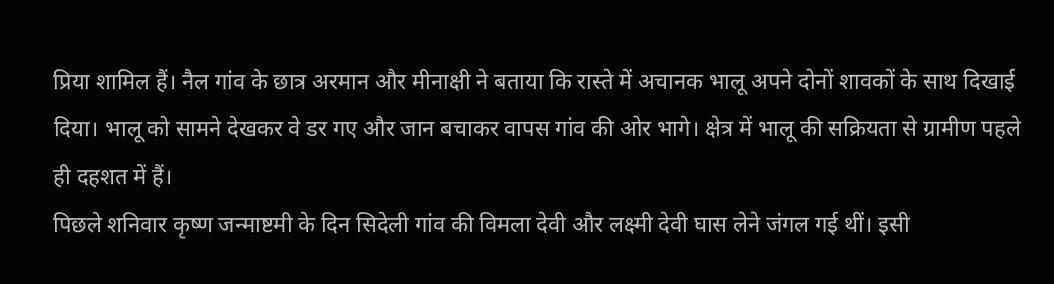प्रिया शामिल हैं। नैल गांव के छात्र अरमान और मीनाक्षी ने बताया कि रास्ते में अचानक भालू अपने दोनों शावकों के साथ दिखाई दिया। भालू को सामने देखकर वे डर गए और जान बचाकर वापस गांव की ओर भागे। क्षेत्र में भालू की सक्रियता से ग्रामीण पहले ही दहशत में हैं।
पिछले शनिवार कृष्ण जन्माष्टमी के दिन सिदेली गांव की विमला देवी और लक्ष्मी देवी घास लेने जंगल गई थीं। इसी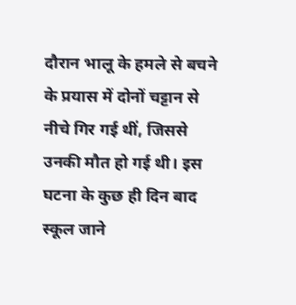दौरान भालू के हमले से बचने के प्रयास में दोनों चट्टान से नीचे गिर गई थीं, जिससे उनकी मौत हो गई थी। इस घटना के कुछ ही दिन बाद स्कूल जाने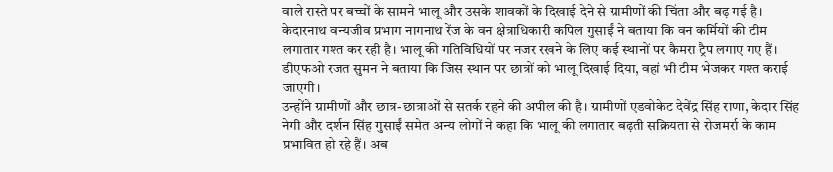वाले रास्ते पर बच्चों के सामने भालू और उसके शावकों के दिखाई देने से ग्रामीणों की चिंता और बढ़ गई है। केदारनाथ वन्यजीव प्रभाग नागनाथ रेंज के वन क्षेत्राधिकारी कपिल गुसाईं ने बताया कि वन कर्मियों की टीम लगातार गश्त कर रही है। भालू की गतिविधियों पर नजर रखने के लिए कई स्थानों पर कैमरा ट्रैप लगाए गए हैं। डीएफओ रजत सुमन ने बताया कि जिस स्थान पर छात्रों को भालू दिखाई दिया, वहां भी टीम भेजकर गश्त कराई जाएगी।
उन्होंने ग्रामीणों और छात्र-छात्राओं से सतर्क रहने की अपील की है। ग्रामीणों एडवोकेट देवेंद्र सिंह राणा, केदार सिंह नेगी और दर्शन सिंह गुसाईं समेत अन्य लोगों ने कहा कि भालू की लगातार बढ़ती सक्रियता से रोजमर्रा के काम प्रभावित हो रहे हैं। अब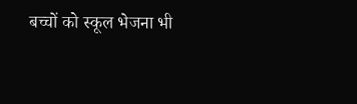बच्चों को स्कूल भेजना भी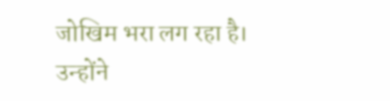जोखिम भरा लग रहा है। उन्होंने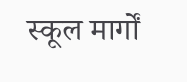स्कूल मार्गों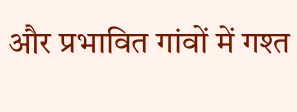और प्रभावित गांवों में गश्त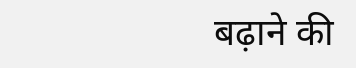बढ़ाने की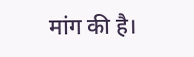मांग की है।